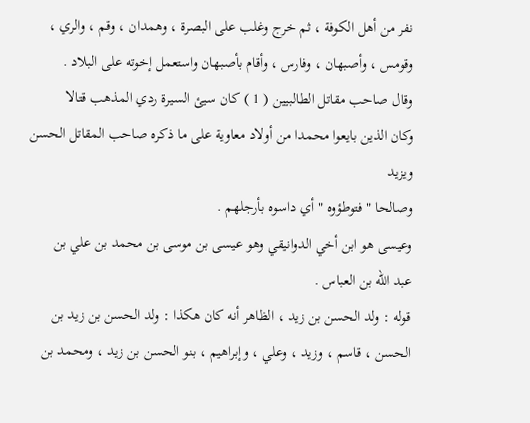نفر من أهل الكوفة ، ثم خرج وغلب على البصرة ، وهمدان ، وقم ، والري ،
وقومس ، وأصبهان ، وفارس ، وأقام بأصبهان واستعمل إخوته على البلاد .
وقال صاحب مقاتل الطالبيين ( 1 ) كان سيئ السيرة ردي المذهب قتالا
وكان الذين بايعوا محمدا من أولاد معاوية على ما ذكره صاحب المقاتل الحسن ويزيد
وصالحا " فتوطؤوه " أي داسوه بأرجلهم .
وعيسى هو ابن أخي الدوانيقي وهو عيسى بن موسى بن محمد بن علي بن
عبد الله بن العباس .
قوله : ولد الحسن بن زيد ، الظاهر أنه كان هكذا : ولد الحسن بن زيد بن
الحسن ، قاسم ، وزيد ، وعلي ، وإبراهيم ، بنو الحسن بن زيد ، ومحمد بن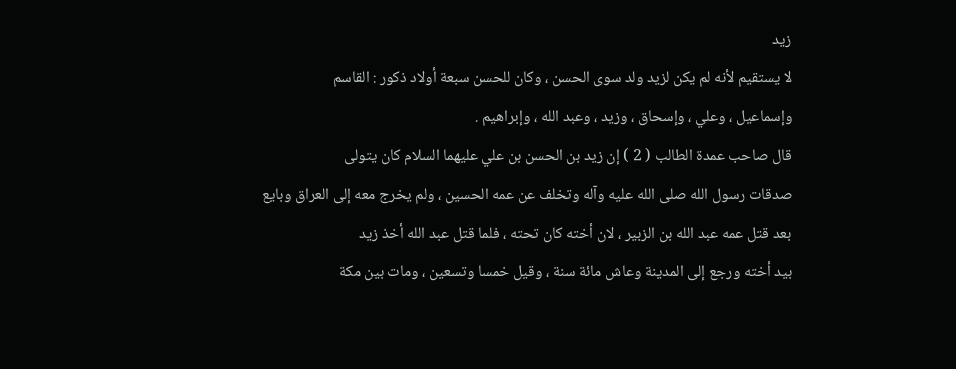زيد
لا يستقيم لأنه لم يكن لزيد ولد سوى الحسن ، وكان للحسن سبعة أولاد ذكور : القاسم
وإسماعيل ، وعلي ، وإسحاق ، وزيد ، وعبد الله ، وإبراهيم .
قال صاحب عمدة الطالب ( 2 ) إن زيد بن الحسن بن علي عليهما السلام كان يتولى
صدقات رسول الله صلى الله عليه وآله وتخلف عن عمه الحسين ، ولم يخرج معه إلى العراق وبايع
بعد قتل عمه عبد الله بن الزبير ، لان أخته كان تحته ، فلما قتل عبد الله أخذ زيد
بيد أخته ورجع إلى المدينة وعاش مائة سنة ، وقيل خمسا وتسعين ، ومات بين مكة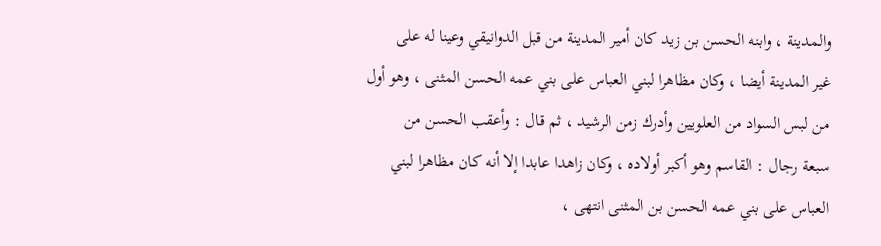والمدينة ، وابنه الحسن بن زيد كان أمير المدينة من قبل الدوانيقي وعينا له على
غير المدينة أيضا ، وكان مظاهرا لبني العباس على بني عمه الحسن المثنى ، وهو أول
من لبس السواد من العلويين وأدرك زمن الرشيد ، ثم قال : وأعقب الحسن من
سبعة رجال : القاسم وهو أكبر أولاده ، وكان زاهدا عابدا إلا أنه كان مظاهرا لبني
العباس على بني عمه الحسن بن المثنى انتهى ،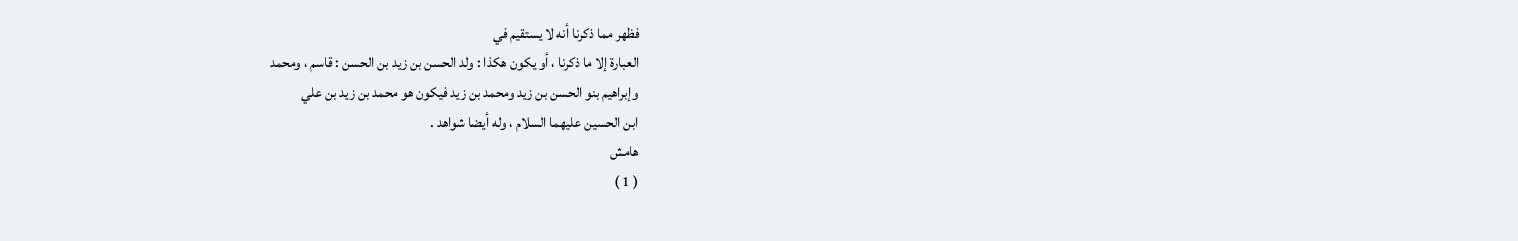فظهر مما ذكرنا أنه لا يستقيم في
العبارة إلا ما ذكرنا ، أو يكون هكذا : ولد الحسن بن زيد بن الحسن : قاسم ، ومحمد
وإبراهيم بنو الحسن بن زيد ومحمد بن زيد فيكون هو محمد بن زيد بن علي
ابن الحسين عليهما السلام ، وله أيضا شواهد .
هامش
( 1 )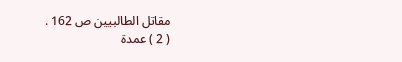مقاتل الطالبيين ص 162 .
( 2 ) عمدة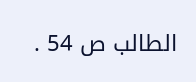الطالب ص 54 .